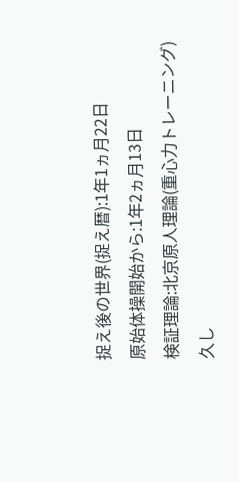捉え後の世界(捉え暦):1年1ヵ月22日
原始体操開始から:1年2ヵ月13日
検証理論:北京原人理論(重心力トレーニング)
久し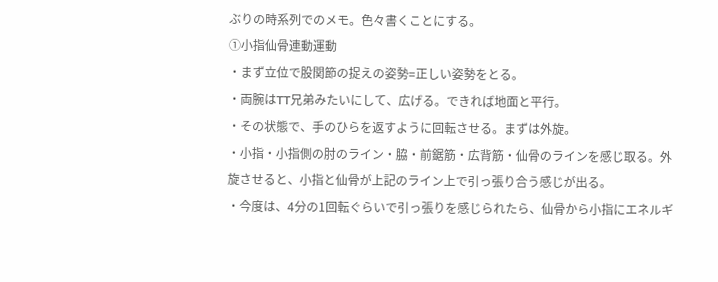ぶりの時系列でのメモ。色々書くことにする。
①小指仙骨連動運動
・まず立位で股関節の捉えの姿勢=正しい姿勢をとる。
・両腕はTT兄弟みたいにして、広げる。できれば地面と平行。
・その状態で、手のひらを返すように回転させる。まずは外旋。
・小指・小指側の肘のライン・脇・前鋸筋・広背筋・仙骨のラインを感じ取る。外旋させると、小指と仙骨が上記のライン上で引っ張り合う感じが出る。
・今度は、4分の1回転ぐらいで引っ張りを感じられたら、仙骨から小指にエネルギ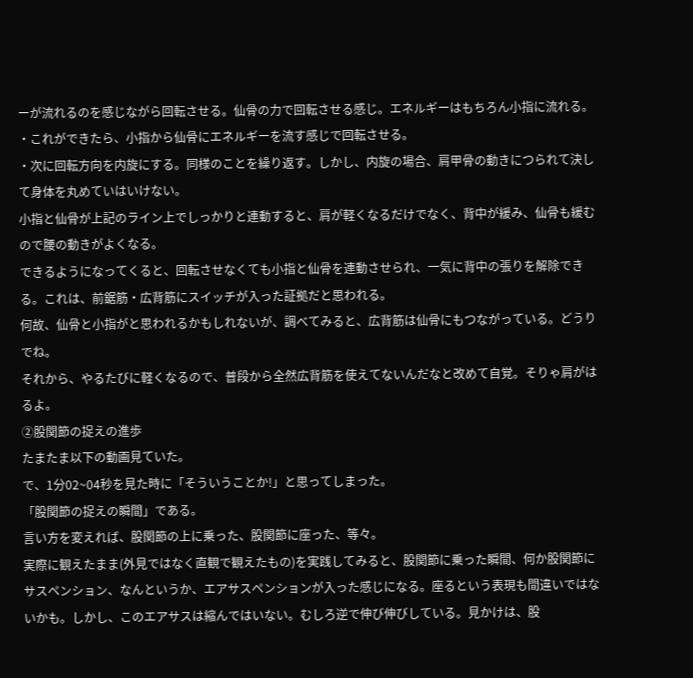ーが流れるのを感じながら回転させる。仙骨の力で回転させる感じ。エネルギーはもちろん小指に流れる。
・これができたら、小指から仙骨にエネルギーを流す感じで回転させる。
・次に回転方向を内旋にする。同様のことを繰り返す。しかし、内旋の場合、肩甲骨の動きにつられて決して身体を丸めていはいけない。
小指と仙骨が上記のライン上でしっかりと連動すると、肩が軽くなるだけでなく、背中が緩み、仙骨も緩むので腰の動きがよくなる。
できるようになってくると、回転させなくても小指と仙骨を連動させられ、一気に背中の張りを解除できる。これは、前鋸筋・広背筋にスイッチが入った証拠だと思われる。
何故、仙骨と小指がと思われるかもしれないが、調べてみると、広背筋は仙骨にもつながっている。どうりでね。
それから、やるたびに軽くなるので、普段から全然広背筋を使えてないんだなと改めて自覚。そりゃ肩がはるよ。
②股関節の捉えの進歩
たまたま以下の動画見ていた。
で、1分02~04秒を見た時に「そういうことか!」と思ってしまった。
「股関節の捉えの瞬間」である。
言い方を変えれば、股関節の上に乗った、股関節に座った、等々。
実際に観えたまま(外見ではなく直観で観えたもの)を実践してみると、股関節に乗った瞬間、何か股関節にサスペンション、なんというか、エアサスペンションが入った感じになる。座るという表現も間違いではないかも。しかし、このエアサスは縮んではいない。むしろ逆で伸び伸びしている。見かけは、股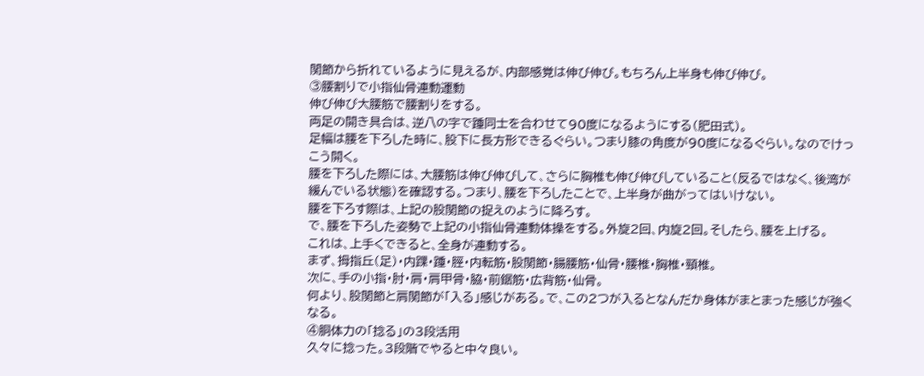関節から折れているように見えるが、内部感覚は伸び伸び。もちろん上半身も伸び伸び。
③腰割りで小指仙骨連動運動
伸び伸び大腰筋で腰割りをする。
両足の開き具合は、逆八の字で踵同士を合わせて90度になるようにする(肥田式)。
足幅は腰を下ろした時に、股下に長方形できるぐらい。つまり膝の角度が90度になるぐらい。なのでけっこう開く。
腰を下ろした際には、大腰筋は伸び伸びして、さらに胸椎も伸び伸びしていること(反るではなく、後湾が緩んでいる状態)を確認する。つまり、腰を下ろしたことで、上半身が曲がってはいけない。
腰を下ろす際は、上記の股関節の捉えのように降ろす。
で、腰を下ろした姿勢で上記の小指仙骨連動体操をする。外旋2回、内旋2回。そしたら、腰を上げる。
これは、上手くできると、全身が連動する。
まず、拇指丘(足)・内踝・踵・脛・内転筋・股関節・腸腰筋・仙骨・腰椎・胸椎・頸椎。
次に、手の小指・肘・肩・肩甲骨・脇・前鋸筋・広背筋・仙骨。
何より、股関節と肩関節が「入る」感じがある。で、この2つが入るとなんだか身体がまとまった感じが強くなる。
④胴体力の「捻る」の3段活用
久々に捻った。3段階でやると中々良い。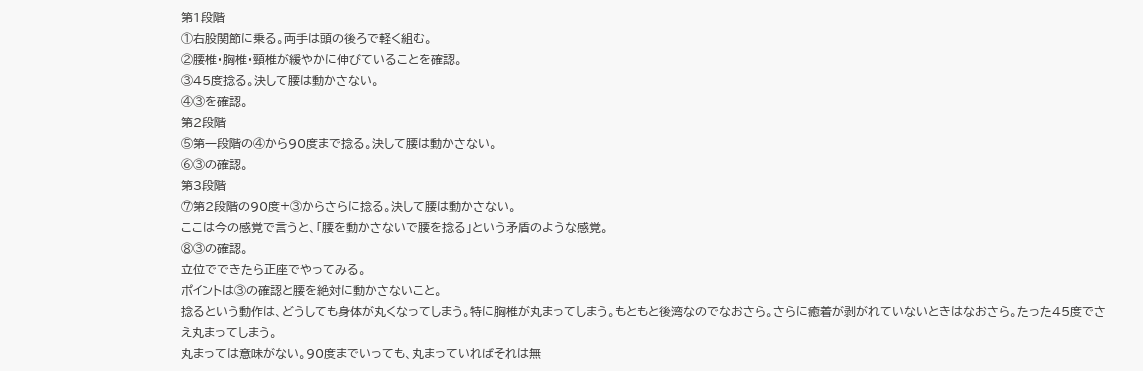第1段階
①右股関節に乗る。両手は頭の後ろで軽く組む。
②腰椎・胸椎・頸椎が緩やかに伸びていることを確認。
③45度捻る。決して腰は動かさない。
④③を確認。
第2段階
⑤第一段階の④から90度まで捻る。決して腰は動かさない。
⑥③の確認。
第3段階
⑦第2段階の90度+③からさらに捻る。決して腰は動かさない。
ここは今の感覚で言うと、「腰を動かさないで腰を捻る」という矛盾のような感覚。
⑧③の確認。
立位でできたら正座でやってみる。
ポイントは③の確認と腰を絶対に動かさないこと。
捻るという動作は、どうしても身体が丸くなってしまう。特に胸椎が丸まってしまう。もともと後湾なのでなおさら。さらに癒着が剥がれていないときはなおさら。たった45度でさえ丸まってしまう。
丸まっては意味がない。90度までいっても、丸まっていればそれは無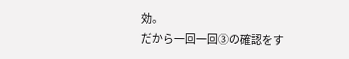効。
だから一回一回③の確認をす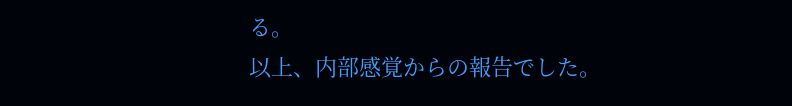る。
以上、内部感覚からの報告でした。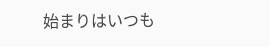始まりはいつも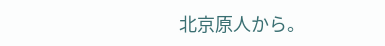北京原人から。